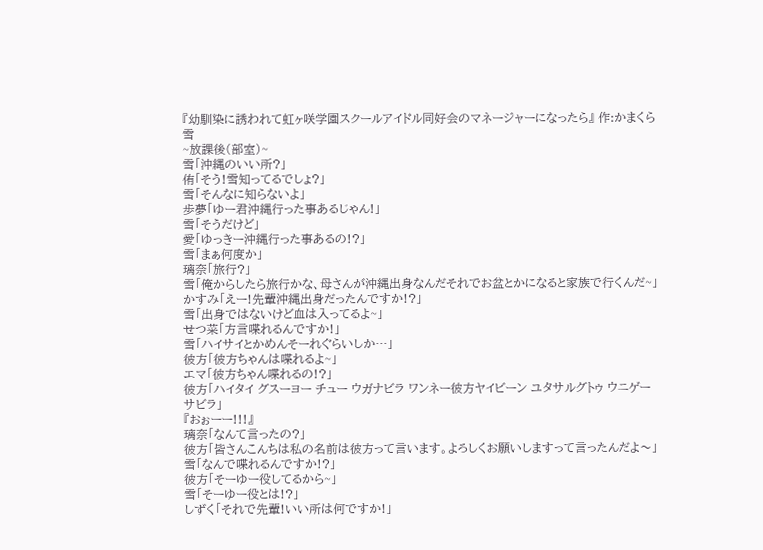『幼馴染に誘われて虹ヶ咲学園スクールアイドル同好会のマネージャーになったら』 作:かまくら雪
~放課後(部室)~
雪「沖縄のいい所?」
侑「そう!雪知ってるでしょ?」
雪「そんなに知らないよ」
歩夢「ゆー君沖縄行った事あるじゃん!」
雪「そうだけど」
愛「ゆっきー沖縄行った事あるの!?」
雪「まぁ何度か」
璃奈「旅行?」
雪「俺からしたら旅行かな、母さんが沖縄出身なんだそれでお盆とかになると家族で行くんだ~」
かすみ「えー!先輩沖縄出身だったんですか!?」
雪「出身ではないけど血は入ってるよ~」
せつ菜「方言喋れるんですか!」
雪「ハイサイとかめんそーれぐらいしか…」
彼方「彼方ちゃんは喋れるよ~」
エマ「彼方ちゃん喋れるの!?」
彼方「ハイタイ グスーヨー チュー ウガナビラ ワンネー彼方ヤイビーン ユタサルグトゥ ウニゲーサビラ」
『おぉーー!!!』
璃奈「なんて言ったの?」
彼方「皆さんこんちは私の名前は彼方って言います。よろしくお願いしますって言ったんだよ〜」
雪「なんで喋れるんですか!?」
彼方「そーゆー役してるから~」
雪「そーゆー役とは!?」
しずく「それで先輩!いい所は何ですか!」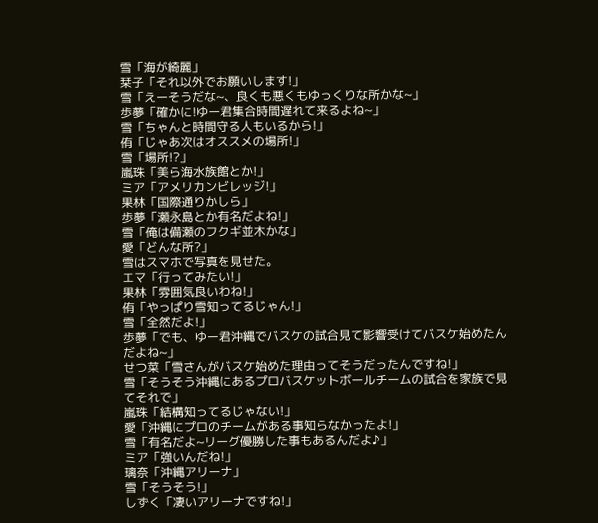雪「海が綺麗」
栞子「それ以外でお願いします!」
雪「えーそうだな~、良くも悪くもゆっくりな所かな~」
歩夢「確かに!ゆー君集合時間遅れて来るよね~」
雪「ちゃんと時間守る人もいるから!」
侑「じゃあ次はオススメの場所!」
雪「場所!?」
嵐珠「美ら海水族館とか!」
ミア「アメリカンビレッジ!」
果林「国際通りかしら」
歩夢「瀬永島とか有名だよね!」
雪「俺は備瀬のフクギ並木かな」
愛「どんな所?」
雪はスマホで写真を見せた。
エマ「行ってみたい!」
果林「雰囲気良いわね!」
侑「やっぱり雪知ってるじゃん!」
雪「全然だよ!」
歩夢「でも、ゆー君沖縄でバスケの試合見て影響受けてバスケ始めたんだよね~」
せつ菜「雪さんがバスケ始めた理由ってそうだったんですね!」
雪「そうそう沖縄にあるプロバスケットボールチームの試合を家族で見てそれで」
嵐珠「結構知ってるじゃない!」
愛「沖縄にプロのチームがある事知らなかったよ!」
雪「有名だよ~リーグ優勝した事もあるんだよ♪」
ミア「強いんだね!」
璃奈「沖縄アリーナ」
雪「そうそう!」
しずく「凄いアリーナですね!」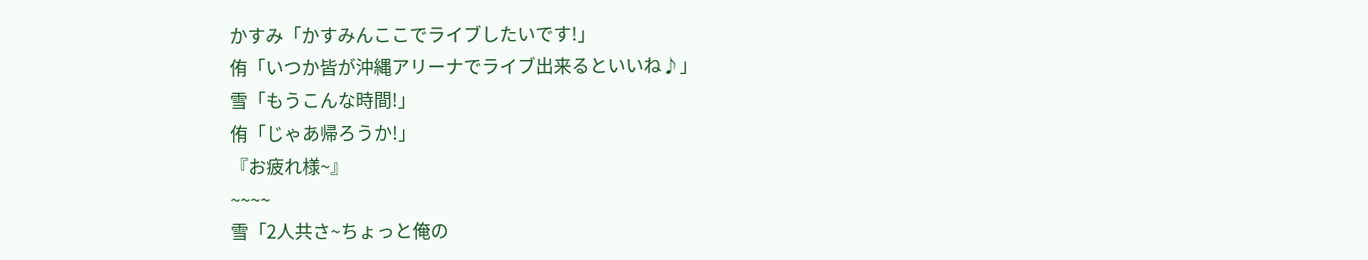かすみ「かすみんここでライブしたいです!」
侑「いつか皆が沖縄アリーナでライブ出来るといいね♪」
雪「もうこんな時間!」
侑「じゃあ帰ろうか!」
『お疲れ様~』
~~~~
雪「2人共さ~ちょっと俺の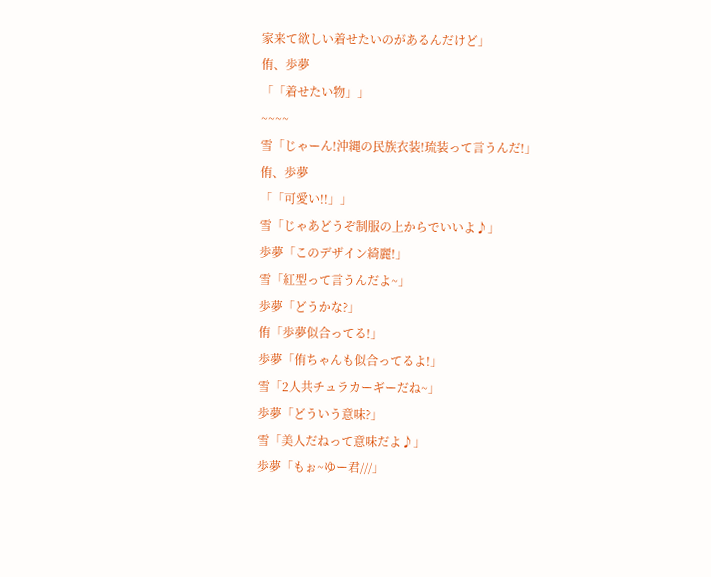家来て欲しい着せたいのがあるんだけど」
侑、歩夢
「「着せたい物」」
~~~~
雪「じゃーん!沖縄の民族衣装!琉装って言うんだ!」
侑、歩夢
「「可愛い!!」」
雪「じゃあどうぞ制服の上からでいいよ♪」
歩夢「このデザイン綺麗!」
雪「紅型って言うんだよ~」
歩夢「どうかな?」
侑「歩夢似合ってる!」
歩夢「侑ちゃんも似合ってるよ!」
雪「2人共チュラカーギーだね~」
歩夢「どういう意味?」
雪「美人だねって意味だよ♪」
歩夢「もぉ~ゆー君///」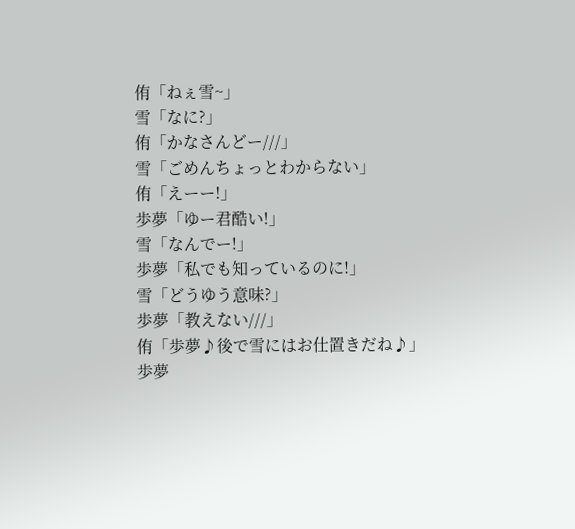侑「ねぇ雪~」
雪「なに?」
侑「かなさんどー///」
雪「ごめんちょっとわからない」
侑「えーー!」
歩夢「ゆー君酷い!」
雪「なんでー!」
歩夢「私でも知っているのに!」
雪「どうゆう意味?」
歩夢「教えない///」
侑「歩夢♪後で雪にはお仕置きだね♪」
歩夢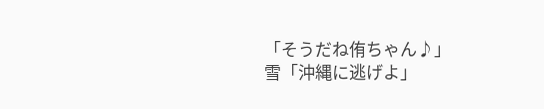「そうだね侑ちゃん♪」
雪「沖縄に逃げよ」